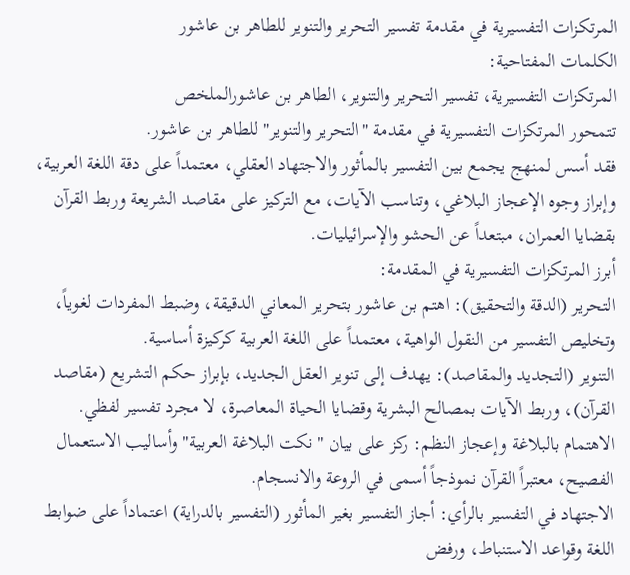المرتكزات التفسيرية في مقدمة تفسير التحرير والتنوير للطاهر بن عاشور
الكلمات المفتاحية:
المرتكزات التفسيرية، تفسير التحرير والتنوير، الطاهر بن عاشورالملخص
تتمحور المرتكزات التفسيرية في مقدمة "التحرير والتنوير" للطاهر بن عاشور.
فقد أسس لمنهج يجمع بين التفسير بالمأثور والاجتهاد العقلي، معتمداً على دقة اللغة العربية، وإبراز وجوه الإعجاز البلاغي، وتناسب الآيات، مع التركيز على مقاصد الشريعة وربط القرآن بقضايا العمران، مبتعداً عن الحشو والإسرائيليات.
أبرز المرتكزات التفسيرية في المقدمة:
التحرير (الدقة والتحقيق): اهتم بن عاشور بتحرير المعاني الدقيقة، وضبط المفردات لغوياً، وتخليص التفسير من النقول الواهية، معتمداً على اللغة العربية كركيزة أساسية.
التنوير (التجديد والمقاصد): يهدف إلى تنوير العقل الجديد، بإبراز حكم التشريع (مقاصد القرآن)، وربط الآيات بمصالح البشرية وقضايا الحياة المعاصرة، لا مجرد تفسير لفظي.
الاهتمام بالبلاغة وإعجاز النظم: ركز على بيان "نكت البلاغة العربية" وأساليب الاستعمال الفصيح، معتبراً القرآن نموذجاً أسمى في الروعة والانسجام.
الاجتهاد في التفسير بالرأي: أجاز التفسير بغير المأثور (التفسير بالدراية) اعتماداً على ضوابط اللغة وقواعد الاستنباط، ورفض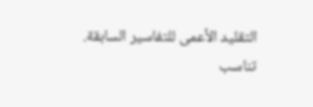التقليد الأعمى للتفاسير السابقة.
تناسب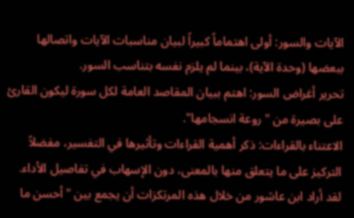الآيات والسور: أولى اهتماماً كبيراً لبيان مناسبات الآيات واتصالها ببعضها (وحدة الآية)، بينما لم يلزم نفسه بتناسب السور.
تحرير أغراض السور: اهتم ببيان المقاصد العامة لكل سورة ليكون القارئ على بصيرة من "روعة انسجامها".
الاعتناء بالقراءات: ذكر أهمية القراءات وتأثيرها في التفسير، مفضلاً التركيز على ما يتعلق منها بالمعنى، دون الإسهاب في تفاصيل الأداء.
لقد أراد ابن عاشور من خلال هذه المرتكزات أن يجمع بين "أحسن ما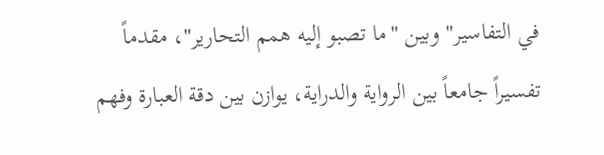في التفاسير" وبين "ما تصبو إليه همم التحارير"، مقدماً تفسيراً جامعاً بين الرواية والدراية، يوازن بين دقة العبارة وفهم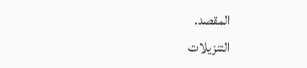المقصد.
التنزيلات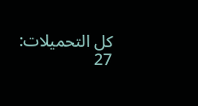كل التحميلات: 27